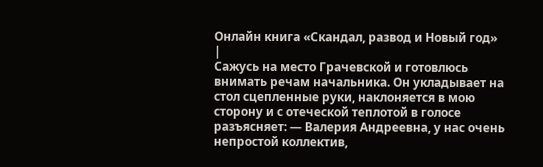Онлайн книга «Скандал, развод и Новый год»
|
Сажусь на место Грачевской и готовлюсь внимать речам начальника. Он укладывает на стол сцепленные руки, наклоняется в мою сторону и с отеческой теплотой в голосе разъясняет: — Валерия Андреевна, у нас очень непростой коллектив,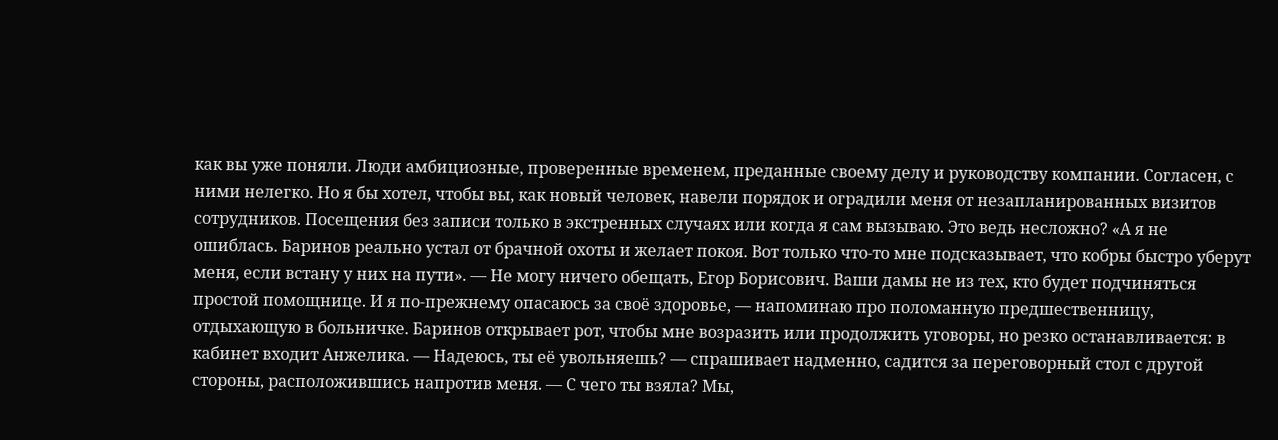как вы уже поняли. Люди амбициозные, проверенные временем, преданные своему делу и руководству компании. Согласен, с ними нелегко. Но я бы хотел, чтобы вы, как новый человек, навели порядок и оградили меня от незапланированных визитов сотрудников. Посещения без записи только в экстренных случаях или когда я сам вызываю. Это ведь несложно? «А я не ошиблась. Баринов реально устал от брачной охоты и желает покоя. Вот только что-то мне подсказывает, что кобры быстро уберут меня, если встану у них на пути». — Не могу ничего обещать, Егор Борисович. Ваши дамы не из тех, кто будет подчиняться простой помощнице. И я по-прежнему опасаюсь за своё здоровье, — напоминаю про поломанную предшественницу, отдыхающую в больничке. Баринов открывает рот, чтобы мне возразить или продолжить уговоры, но резко останавливается: в кабинет входит Анжелика. — Надеюсь, ты её увольняешь? — спрашивает надменно, садится за переговорный стол с другой стороны, расположившись напротив меня. — С чего ты взяла? Мы,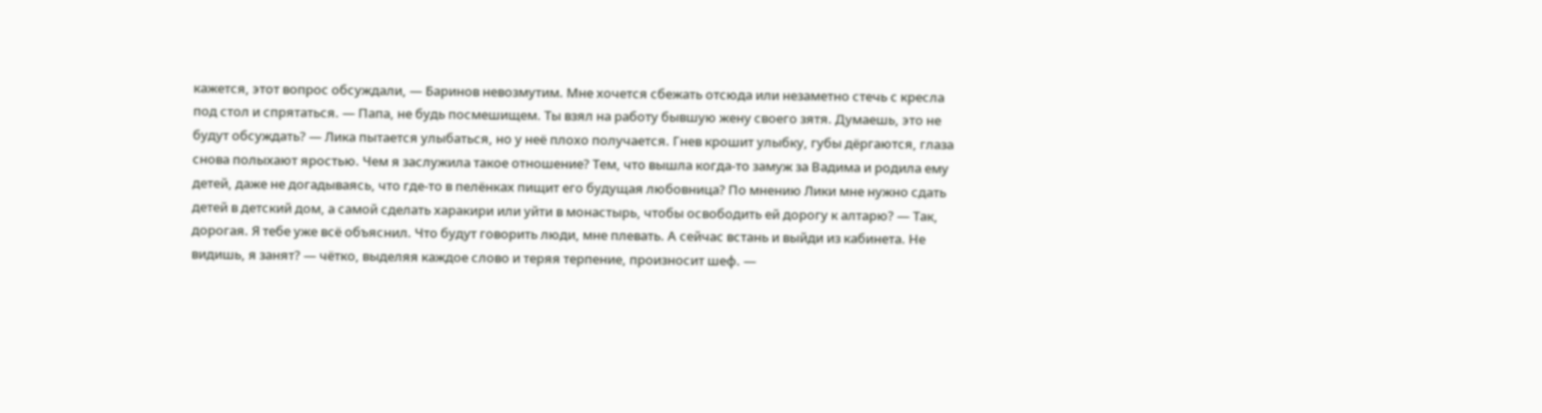кажется, этот вопрос обсуждали, — Баринов невозмутим. Мне хочется сбежать отсюда или незаметно стечь с кресла под стол и спрятаться. — Папа, не будь посмешищем. Ты взял на работу бывшую жену своего зятя. Думаешь, это не будут обсуждать? — Лика пытается улыбаться, но у неё плохо получается. Гнев крошит улыбку, губы дёргаются, глаза снова полыхают яростью. Чем я заслужила такое отношение? Тем, что вышла когда-то замуж за Вадима и родила ему детей, даже не догадываясь, что где-то в пелёнках пищит его будущая любовница? По мнению Лики мне нужно сдать детей в детский дом, а самой сделать харакири или уйти в монастырь, чтобы освободить ей дорогу к алтарю? — Так, дорогая. Я тебе уже всё объяснил. Что будут говорить люди, мне плевать. А сейчас встань и выйди из кабинета. Не видишь, я занят? — чётко, выделяя каждое слово и теряя терпение, произносит шеф. —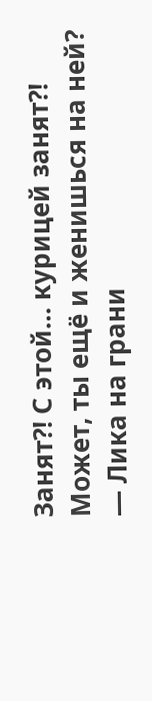Занят?! С этой… курицей занят?! Может, ты ещё и женишься на ней? — Лика на грани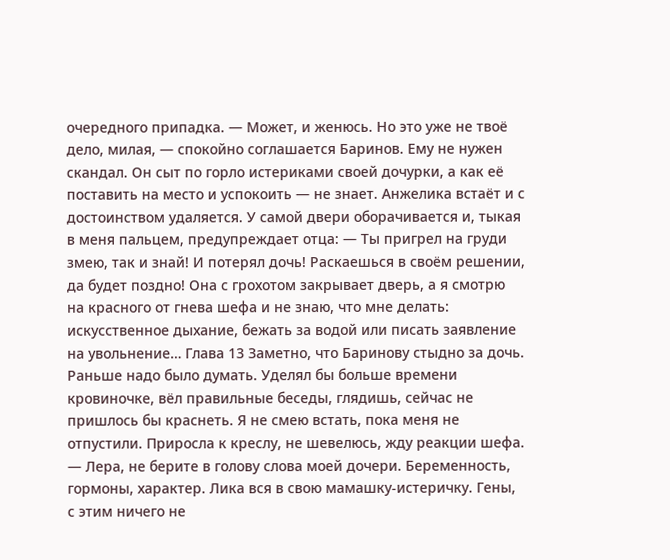очередного припадка. — Может, и женюсь. Но это уже не твоё дело, милая, — спокойно соглашается Баринов. Ему не нужен скандал. Он сыт по горло истериками своей дочурки, а как её поставить на место и успокоить — не знает. Анжелика встаёт и с достоинством удаляется. У самой двери оборачивается и, тыкая в меня пальцем, предупреждает отца: — Ты пригрел на груди змею, так и знай! И потерял дочь! Раскаешься в своём решении, да будет поздно! Она с грохотом закрывает дверь, а я смотрю на красного от гнева шефа и не знаю, что мне делать: искусственное дыхание, бежать за водой или писать заявление на увольнение… Глава 13 Заметно, что Баринову стыдно за дочь. Раньше надо было думать. Уделял бы больше времени кровиночке, вёл правильные беседы, глядишь, сейчас не пришлось бы краснеть. Я не смею встать, пока меня не отпустили. Приросла к креслу, не шевелюсь, жду реакции шефа. — Лера, не берите в голову слова моей дочери. Беременность, гормоны, характер. Лика вся в свою мамашку-истеричку. Гены, с этим ничего не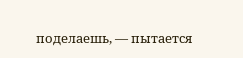поделаешь, — пытается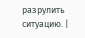разрулить ситуацию. |